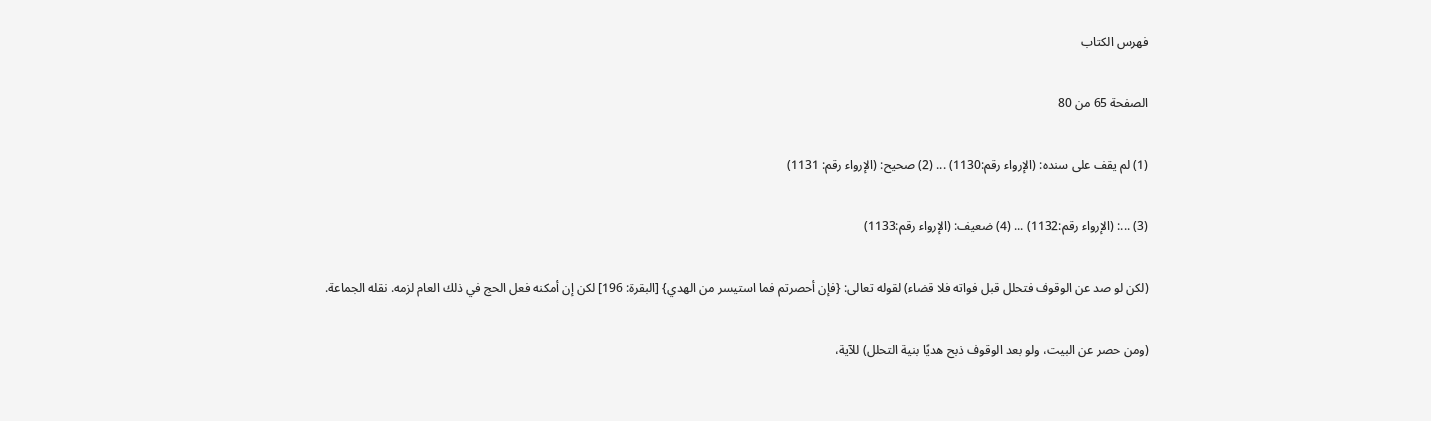فهرس الكتاب

الصفحة 65 من 80

(1) لم يقف على سنده: (الإرواء رقم:1130) ... (2) صحيح: (الإرواء رقم: 1131)

(3) ...: (الإرواء رقم:1132) ... (4) ضعيف: (الإرواء رقم:1133)

(لكن لو صد عن الوقوف فتحلل قبل فواته فلا قضاء) لقوله تعالى: {فإن أحصرتم فما استيسر من الهدي} [البقرة: 196] لكن إن أمكنه فعل الحج في ذلك العام لزمه. نقله الجماعة.

(ومن حصر عن البيت، ولو بعد الوقوف ذبح هديًا بنية التحلل) للآية،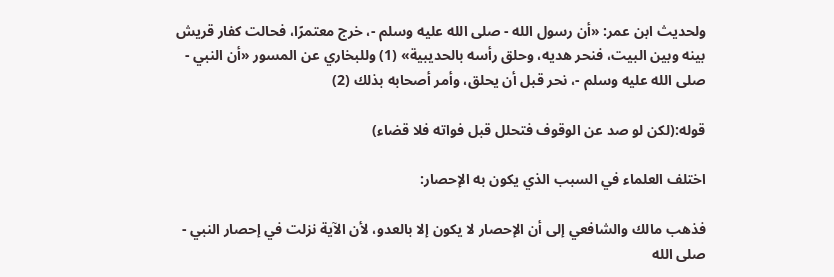ولحديث ابن عمر: «أن رسول الله - صلى الله عليه وسلم -، خرج معتمرًا، فحالت كفار قريش بينه وبين البيت، فنحر هديه، وحلق رأسه بالحديبية» (1) وللبخاري عن المسور «أن النبي - صلى الله عليه وسلم -، نحر قبل أن يحلق، وأمر أصحابه بذلك (2)

قوله:(لكن لو صد عن الوقوف فتحلل قبل فواته فلا قضاء)

اختلف العلماء في السبب الذي يكون به الإحصار:

فذهب مالك والشافعي إلى أن الإحصار لا يكون إلا بالعدو، لأن الآية نزلت في إحصار النبي - صلى الله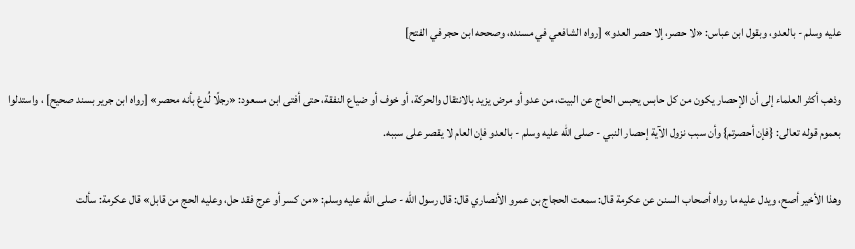عليه وسلم - بالعدو، وبقول ابن عباس: «لا حصر، إلا حصر العدو» [رواه الشافعي في مسنده، وصححه ابن حجر في الفتح]

وذهب أكثر العلماء إلى أن الإحصار يكون من كل حابس يحبس الحاج عن البيت، من عدو أو مرض يزيد بالانتقال والحركة، أو خوف أو ضياع النفقة، حتى أفتى ابن مسعود: «رجلًا لُدغ بأنه محصر» [رواه ابن جرير بسند صحيح] ، واستدلوا بعموم قوله تعالى: {فإن أحصرتم} وأن سبب نزول الآية إحصار النبي - صلى الله عليه وسلم - بالعدو فإن العام لا يقصر على سببه.

وهذا الأخير أصح، ويدل عليه ما رواه أصحاب السنن عن عكرمة قال: سمعت الحجاج بن عمرو الأنصاري قال: قال رسول الله - صلى الله عليه وسلم: «من كسر أو عرج فقد حل، وعليه الحج من قابل» قال عكرمة: سألت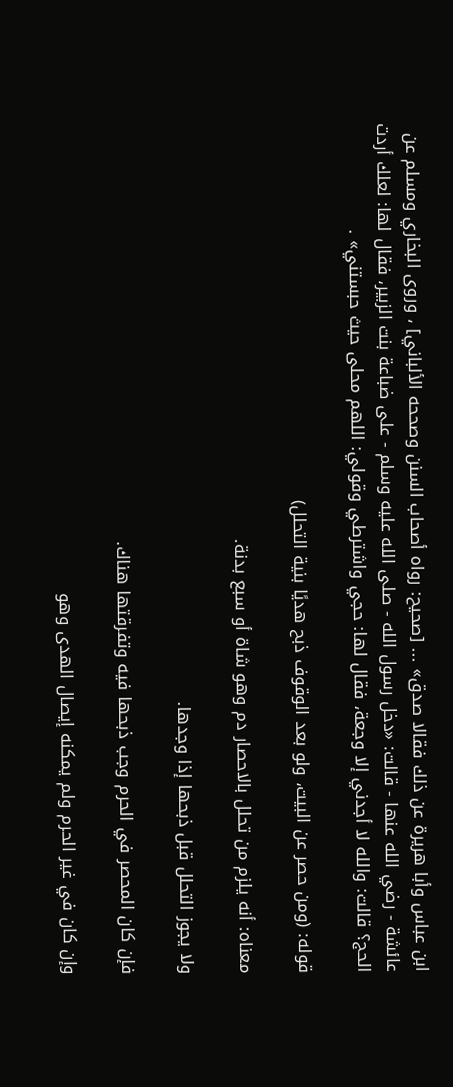ابن عباس وأبا هريرة عن ذلك فقالا صدق» ... [صحيح: رواه أصحاب السنن وصححه الألباني] ، وروى البخاري ومسلم عن عائشة - رضي الله عنها - قالت: «دخل رسول الله - صلى الله عليه وسلم - على ضباعة بنت الزبير، فقال لها: لعلك أردت الحج؟ قالت: والله لا أجدني إلا وجعة، فقال لها: حجي واشترطي وقولي: اللهم محلى حيث حبستني» .

قوله: (ومن حصر عن البيت، ولو بعد الوقوف ذبح هديًا بنية التحلل)

معناه: أنه يلزم من تحلل بالاحصار دم وهو شاة أو سبع بدنة.

ولا يجوز التحلل قبل ذبحها إذا وجدها.

فإن كان المحصر في الحرم وجب ذبحها فيه وتفرقتها هناك.

وإن كان في غير الحرم ولم يمكنه إيصال الهدى وهو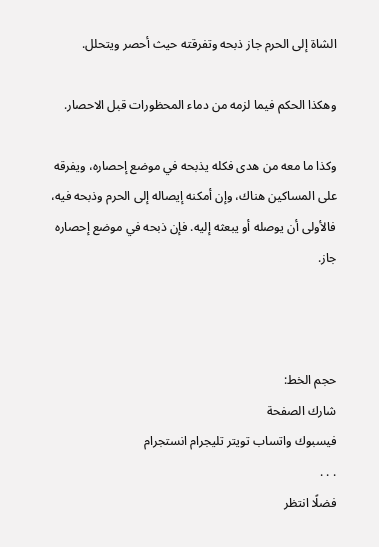الشاة إلى الحرم جاز ذبحه وتفرقته حيث أحصر ويتحلل.

وهكذا الحكم فيما لزمه من دماء المحظورات قبل الاحصار.

وكذا ما معه من هدى فكله يذبحه في موضع إحصاره، ويفرقه على المساكين هناك، وإن أمكنه إيصاله إلى الحرم وذبحه فيه، فالأولى أن يوصله أو يبعثه إليه. فإن ذبحه في موضع إحصاره جاز.



حجم الخط:
شارك الصفحة
فيسبوك واتساب تويتر تليجرام انستجرام
. . .
فضلًا انتظر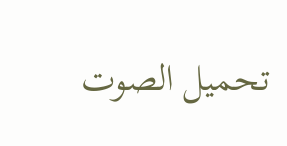تحميل الصوت